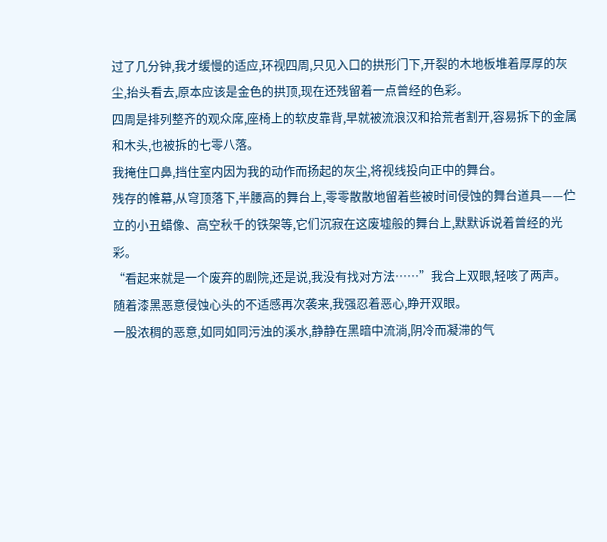过了几分钟,我才缓慢的适应,环视四周,只见入口的拱形门下,开裂的木地板堆着厚厚的灰尘,抬头看去,原本应该是金色的拱顶,现在还残留着一点曾经的色彩。
四周是排列整齐的观众席,座椅上的软皮靠背,早就被流浪汉和拾荒者割开,容易拆下的金属和木头,也被拆的七零八落。
我掩住口鼻,挡住室内因为我的动作而扬起的灰尘,将视线投向正中的舞台。
残存的帷幕,从穹顶落下,半腰高的舞台上,零零散散地留着些被时间侵蚀的舞台道具——伫立的小丑蜡像、高空秋千的铁架等,它们沉寂在这废墟般的舞台上,默默诉说着曾经的光彩。
“看起来就是一个废弃的剧院,还是说,我没有找对方法……”我合上双眼,轻咳了两声。
随着漆黑恶意侵蚀心头的不适感再次袭来,我强忍着恶心,睁开双眼。
一股浓稠的恶意,如同如同污浊的溪水,静静在黑暗中流淌,阴冷而凝滞的气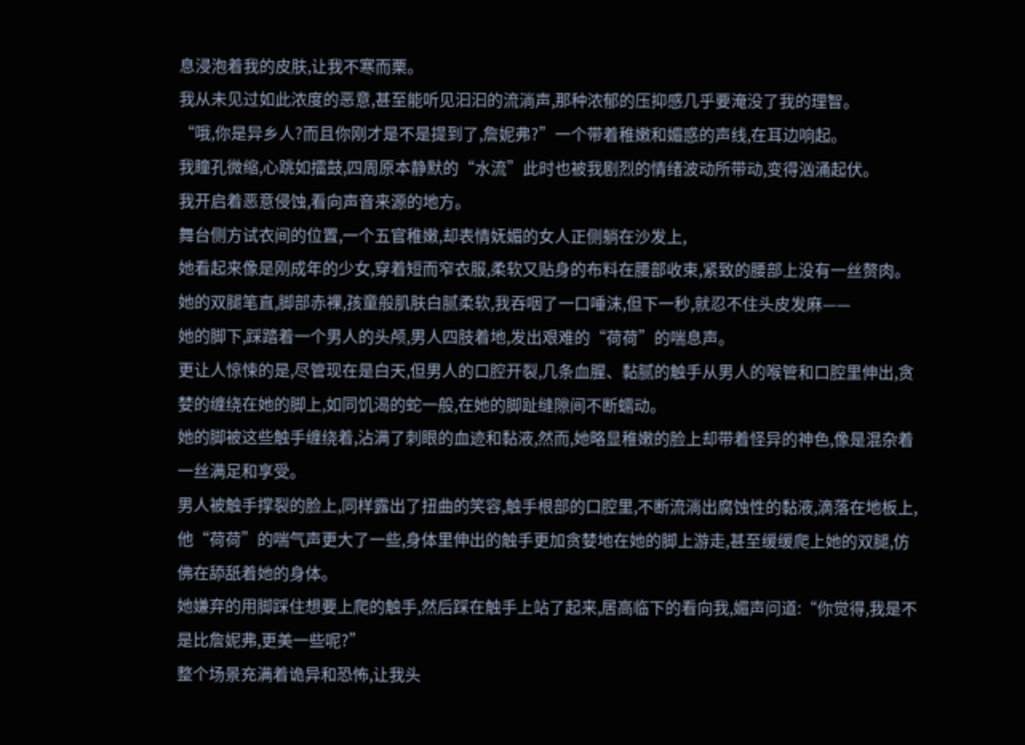息浸泡着我的皮肤,让我不寒而栗。
我从未见过如此浓度的恶意,甚至能听见汩汩的流淌声,那种浓郁的压抑感几乎要淹没了我的理智。
“哦,你是异乡人?而且你刚才是不是提到了,詹妮弗?”一个带着稚嫩和媚惑的声线,在耳边响起。
我瞳孔微缩,心跳如擂鼓,四周原本静默的“水流”此时也被我剧烈的情绪波动所带动,变得汹涌起伏。
我开启着恶意侵蚀,看向声音来源的地方。
舞台侧方试衣间的位置,一个五官稚嫩,却表情妩媚的女人正侧躺在沙发上,
她看起来像是刚成年的少女,穿着短而窄衣服,柔软又贴身的布料在腰部收束,紧致的腰部上没有一丝赘肉。
她的双腿笔直,脚部赤裸,孩童般肌肤白腻柔软,我吞咽了一口唾沫,但下一秒,就忍不住头皮发麻——
她的脚下,踩踏着一个男人的头颅,男人四肢着地,发出艰难的“荷荷”的喘息声。
更让人惊悚的是,尽管现在是白天,但男人的口腔开裂,几条血腥、黏腻的触手从男人的喉管和口腔里伸出,贪婪的缠绕在她的脚上,如同饥渴的蛇一般,在她的脚趾缝隙间不断蠕动。
她的脚被这些触手缠绕着,沾满了刺眼的血迹和黏液,然而,她略显稚嫩的脸上却带着怪异的神色,像是混杂着一丝满足和享受。
男人被触手撑裂的脸上,同样露出了扭曲的笑容,触手根部的口腔里,不断流淌出腐蚀性的黏液,滴落在地板上,他“荷荷”的喘气声更大了一些,身体里伸出的触手更加贪婪地在她的脚上游走,甚至缓缓爬上她的双腿,仿佛在舔舐着她的身体。
她嫌弃的用脚踩住想要上爬的触手,然后踩在触手上站了起来,居高临下的看向我,媚声问道:“你觉得,我是不是比詹妮弗,更美一些呢?”
整个场景充满着诡异和恐怖,让我头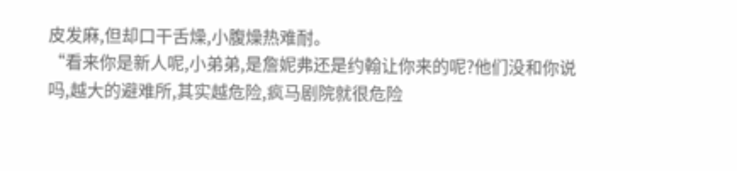皮发麻,但却口干舌燥,小腹燥热难耐。
“看来你是新人呢,小弟弟,是詹妮弗还是约翰让你来的呢?他们没和你说吗,越大的避难所,其实越危险,疯马剧院就很危险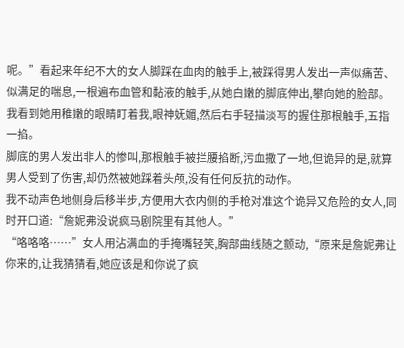呢。”看起来年纪不大的女人脚踩在血肉的触手上,被踩得男人发出一声似痛苦、似满足的喘息,一根遍布血管和黏液的触手,从她白嫩的脚底伸出,攀向她的脸部。
我看到她用稚嫩的眼睛盯着我,眼神妩媚,然后右手轻描淡写的握住那根触手,五指一掐。
脚底的男人发出非人的惨叫,那根触手被拦腰掐断,污血撒了一地,但诡异的是,就算男人受到了伤害,却仍然被她踩着头颅,没有任何反抗的动作。
我不动声色地侧身后移半步,方便用大衣内侧的手枪对准这个诡异又危险的女人,同时开口道:“詹妮弗没说疯马剧院里有其他人。”
“咯咯咯……”女人用沾满血的手掩嘴轻笑,胸部曲线随之颤动,“原来是詹妮弗让你来的,让我猜猜看,她应该是和你说了疯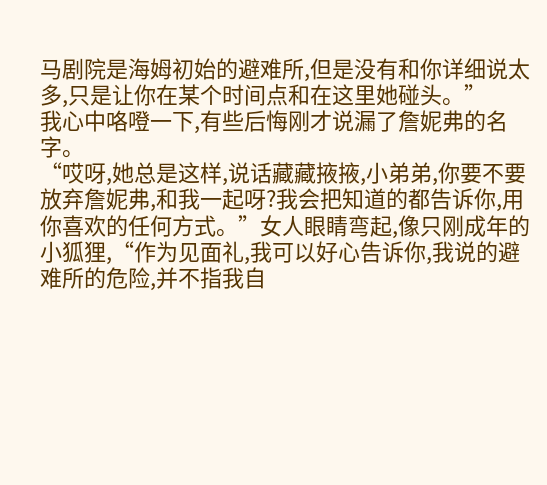马剧院是海姆初始的避难所,但是没有和你详细说太多,只是让你在某个时间点和在这里她碰头。”
我心中咯噔一下,有些后悔刚才说漏了詹妮弗的名字。
“哎呀,她总是这样,说话藏藏掖掖,小弟弟,你要不要放弃詹妮弗,和我一起呀?我会把知道的都告诉你,用你喜欢的任何方式。”女人眼睛弯起,像只刚成年的小狐狸,“作为见面礼,我可以好心告诉你,我说的避难所的危险,并不指我自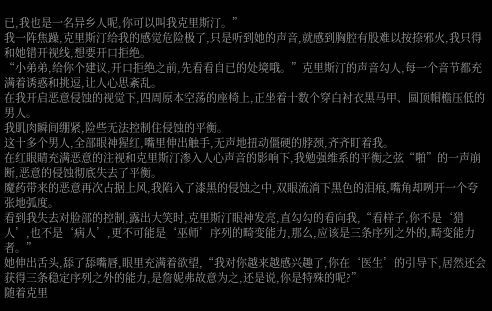已,我也是一名异乡人呢,你可以叫我克里斯汀。”
我一阵焦躁,克里斯汀给我的感觉危险极了,只是听到她的声音,就感到胸腔有股难以按捺邪火,我只得和她错开视线,想要开口拒绝。
“小弟弟,给你个建议,开口拒绝之前,先看看自已的处境哦。”克里斯汀的声音勾人,每一个音节都充满着诱惑和挑逗,让人心思紊乱。
在我开启恶意侵蚀的视觉下,四周原本空荡的座椅上,正坐着十数个穿白衬衣黑马甲、圆顶帽檐压低的男人。
我肌肉瞬间绷紧,险些无法控制住侵蚀的平衡。
这十多个男人,全部眼神猩红,嘴里伸出触手,无声地扭动僵硬的脖颈,齐齐盯着我。
在红眼睛充满恶意的注视和克里斯汀渗入人心声音的影响下,我勉强维系的平衡之弦“啪”的一声崩断,恶意的侵蚀彻底失去了平衡。
魔药带来的恶意再次占据上风,我陷入了漆黑的侵蚀之中,双眼流淌下黑色的泪痕,嘴角却咧开一个夸张地弧度。
看到我失去对脸部的控制,露出大笑时,克里斯汀眼神发亮,直勾勾的看向我,“看样子,你不是‘猎人’,也不是‘病人’,更不可能是‘巫师’序列的畸变能力,那么,应该是三条序列之外的,畸变能力者。”
她伸出舌头,舔了舔嘴唇,眼里充满着欲望,“我对你越来越感兴趣了,你在‘医生’的引导下,居然还会获得三条稳定序列之外的能力,是詹妮弗故意为之,还是说,你是特殊的呢?”
随着克里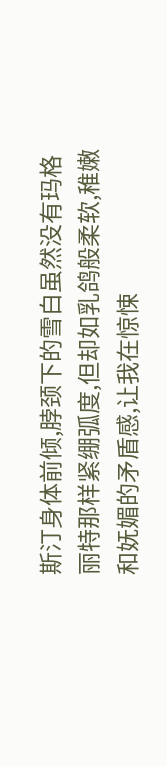斯汀身体前倾,脖颈下的雪白虽然没有玛格丽特那样紧绷弧度,但却如乳鸽般柔软,稚嫩和妩媚的矛盾感,让我在惊悚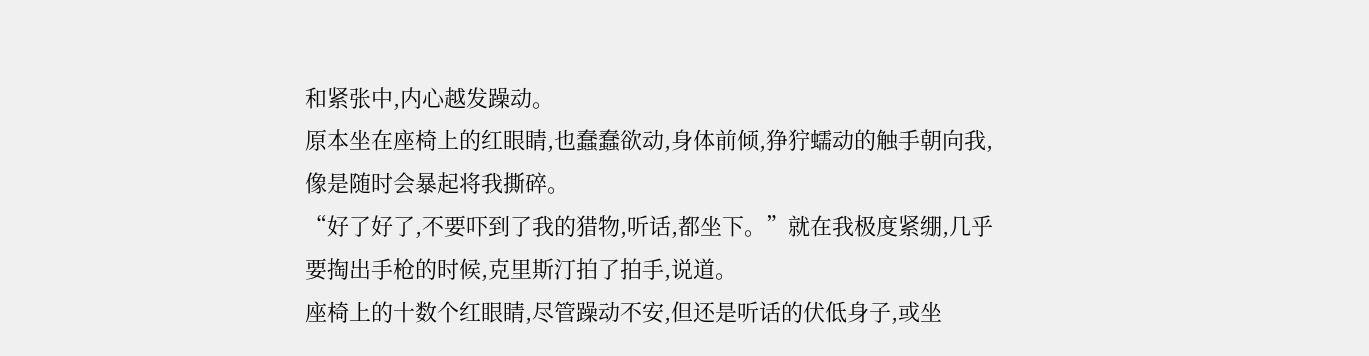和紧张中,内心越发躁动。
原本坐在座椅上的红眼睛,也蠢蠢欲动,身体前倾,狰狞蠕动的触手朝向我,像是随时会暴起将我撕碎。
“好了好了,不要吓到了我的猎物,听话,都坐下。”就在我极度紧绷,几乎要掏出手枪的时候,克里斯汀拍了拍手,说道。
座椅上的十数个红眼睛,尽管躁动不安,但还是听话的伏低身子,或坐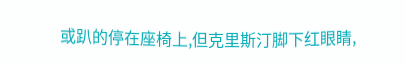或趴的停在座椅上,但克里斯汀脚下红眼睛,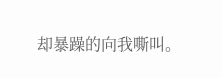却暴躁的向我嘶叫。